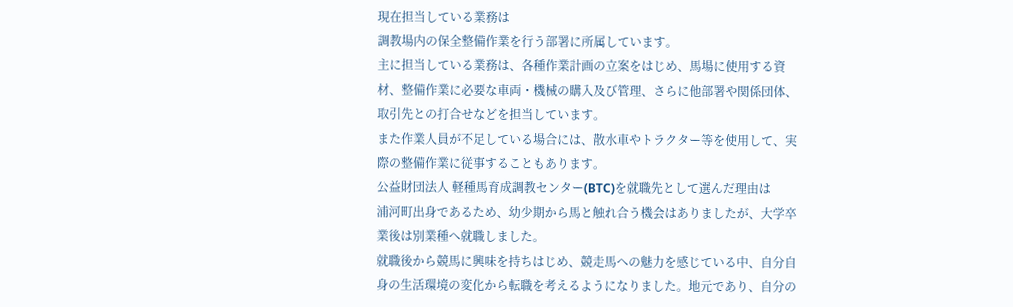現在担当している業務は
調教場内の保全整備作業を行う部署に所属しています。
主に担当している業務は、各種作業計画の立案をはじめ、馬場に使用する資材、整備作業に必要な車両・機械の購入及び管理、さらに他部署や関係団体、取引先との打合せなどを担当しています。
また作業人員が不足している場合には、散水車やトラクター等を使用して、実際の整備作業に従事することもあります。
公益財団法人 軽種馬育成調教センター(BTC)を就職先として選んだ理由は
浦河町出身であるため、幼少期から馬と触れ合う機会はありましたが、大学卒業後は別業種へ就職しました。
就職後から競馬に興味を持ちはじめ、競走馬への魅力を感じている中、自分自身の生活環境の変化から転職を考えるようになりました。地元であり、自分の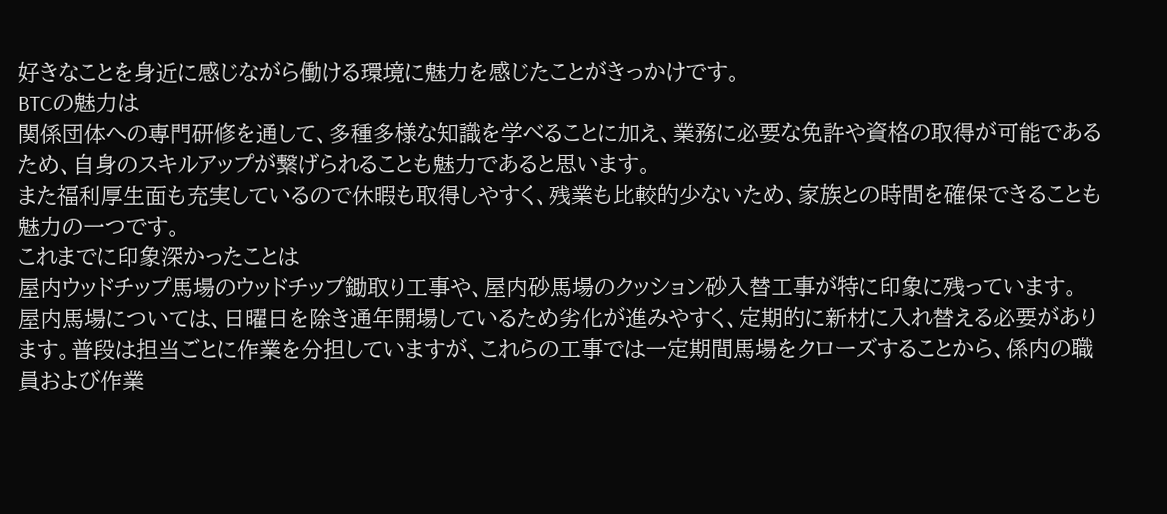好きなことを身近に感じながら働ける環境に魅力を感じたことがきっかけです。
BTCの魅力は
関係団体への専門研修を通して、多種多様な知識を学べることに加え、業務に必要な免許や資格の取得が可能であるため、自身のスキルアップが繋げられることも魅力であると思います。
また福利厚生面も充実しているので休暇も取得しやすく、残業も比較的少ないため、家族との時間を確保できることも魅力の一つです。
これまでに印象深かったことは
屋内ウッドチップ馬場のウッドチップ鋤取り工事や、屋内砂馬場のクッション砂入替工事が特に印象に残っています。
屋内馬場については、日曜日を除き通年開場しているため劣化が進みやすく、定期的に新材に入れ替える必要があります。普段は担当ごとに作業を分担していますが、これらの工事では一定期間馬場をクローズすることから、係内の職員および作業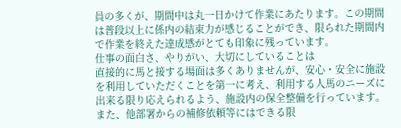員の多くが、期間中は丸一日かけて作業にあたります。この期間は普段以上に係内の結束力が感じることができ、限られた期間内で作業を終えた達成感がとても印象に残っています。
仕事の面白さ、やりがい、大切にしていることは
直接的に馬と接する場面は多くありませんが、安心・安全に施設を利用していただくことを第一に考え、利用する人馬のニーズに出来る限り応えられるよう、施設内の保全整備を行っています。
また、他部署からの補修依頼等にはできる限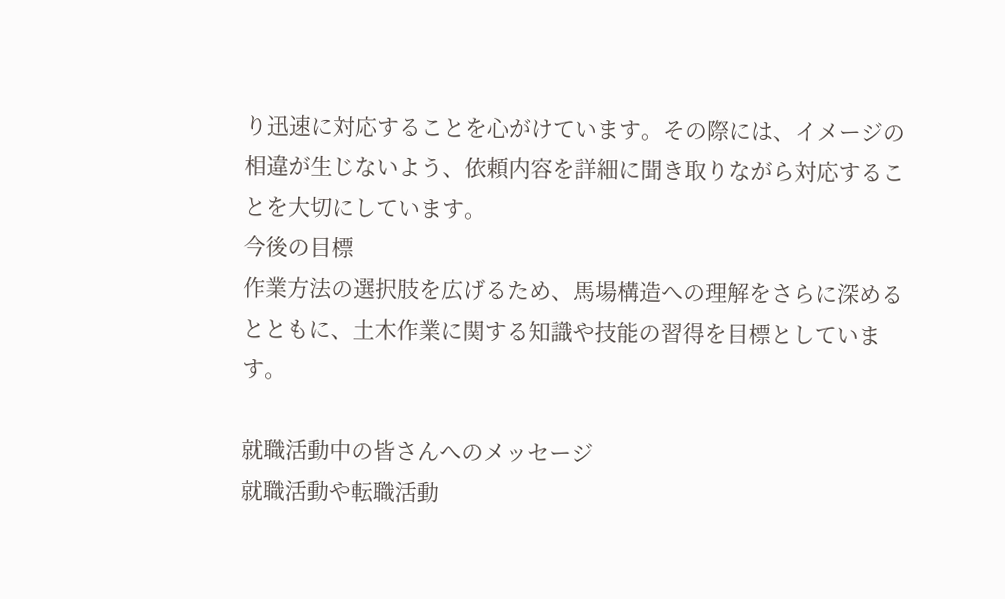り迅速に対応することを心がけています。その際には、イメージの相違が生じないよう、依頼内容を詳細に聞き取りながら対応することを大切にしています。
今後の目標
作業方法の選択肢を広げるため、馬場構造への理解をさらに深めるとともに、土木作業に関する知識や技能の習得を目標としています。

就職活動中の皆さんへのメッセージ
就職活動や転職活動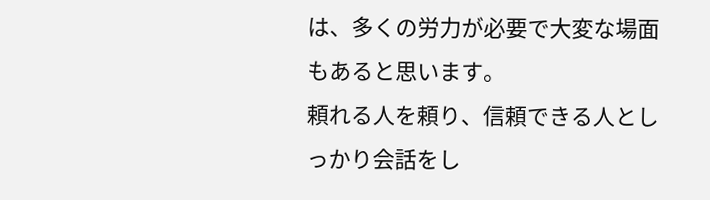は、多くの労力が必要で大変な場面もあると思います。
頼れる人を頼り、信頼できる人としっかり会話をし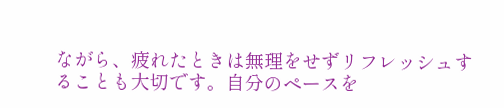ながら、疲れたときは無理をせずリフレッシュすることも大切です。自分のペースを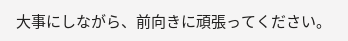大事にしながら、前向きに頑張ってください。